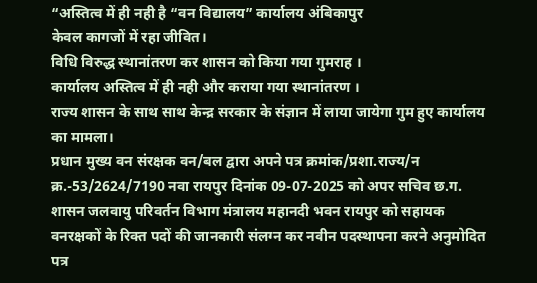“अस्तित्व में ही नही है “वन विद्यालय” कार्यालय अंबिकापुर
केवल कागजों में रहा जीवित।
विधि विरुद्ध स्थानांतरण कर शासन को किया गया गुमराह ।
कार्यालय अस्तित्व में ही नही और कराया गया स्थानांतरण ।
राज्य शासन के साथ साथ केन्द्र सरकार के संज्ञान में लाया जायेगा गुम हुए कार्यालय का मामला।
प्रधान मुख्य वन संरक्षक वन/बल द्वारा अपने पत्र क्रमांक/प्रशा.राज्य/न क्र.-53/2624/7190 नवा रायपुर दिनांक 09-07-2025 को अपर सचिव छ.ग. शासन जलवायु परिवर्तन विभाग मंत्रालय महानदी भवन रायपुर को सहायक वनरक्षकों के रिक्त पदों की जानकारी संलग्न कर नवीन पदस्थापना करने अनुमोदित पत्र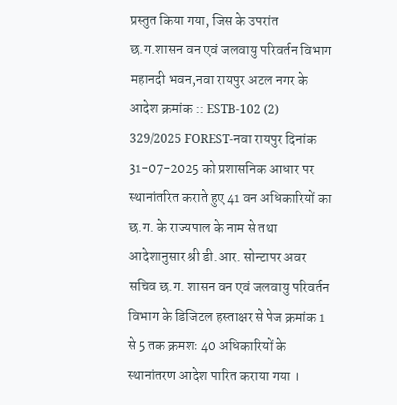प्रस्तुत किया गया, जिस के उपरांत
छ.ग.शासन वन एवं जलवायु परिवर्तन विभाग महानदी भवन,नवा रायपुर अटल नगर के आदेश क्रमांक :: ESTB-102 (2) 329/2025 FOREST-नवा रायपुर दिनांक 31-07-2025 को प्रशासनिक आधार पर स्थानांतरित कराते हुए 41 वन अधिकारियों का छ.ग. के राज्यपाल के नाम से तथा आदेशानुसार श्री डी.आर. सोन्टापर अवर सचिव छ.ग. शासन वन एवं जलवायु परिवर्तन विभाग के डिजिटल हस्ताक्षर से पेज क्रमांक 1 से 5 तक क्रमशः 40 अधिकारियों के स्थानांतरण आदेश पारित कराया गया ।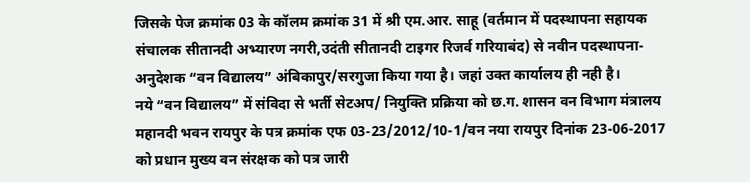जिसके पेज क्रमांक 03 के कॉलम क्रमांक 31 में श्री एम.आर. साहू (वर्तमान में पदस्थापना सहायक संचालक सीतानदी अभ्यारण नगरी,उदंती सीतानदी टाइगर रिजर्व गरियाबंद) से नवीन पदस्थापना- अनुदेशक “वन विद्यालय” अंबिकापुर/सरगुजा किया गया है। जहां उक्त कार्यालय ही नही है।
नये “वन विद्यालय” में संविदा से भर्ती सेटअप/ नियुक्ति प्रक्रिया को छ.ग. शासन वन विभाग मंत्रालय महानदी भवन रायपुर के पत्र क्रमांक एफ 03-23/2012/10-1/वन नया रायपुर दिनांक 23-06-2017 को प्रधान मुख्य वन संरक्षक को पत्र जारी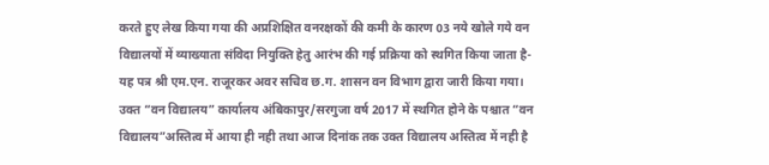करते हुए लेख किया गया की अप्रशिक्षित वनरक्षकों की कमी के कारण 03 नये खोले गये वन विद्यालयों में व्याख्याता संविदा नियुक्ति हेतु आरंभ की गई प्रक्रिया को स्थगित किया जाता है- यह पत्र श्री एम.एन. राजूरकर अवर सचिव छ.ग. शासन वन विभाग द्वारा जारी किया गया।
उक्त “वन विद्यालय” कार्यालय अंबिकापुर/सरगुजा वर्ष 2017 में स्थगित होने के पश्चात “वन विद्यालय”अस्तित्व में आया ही नही तथा आज दिनांक तक उक्त विद्यालय अस्तित्व में नही है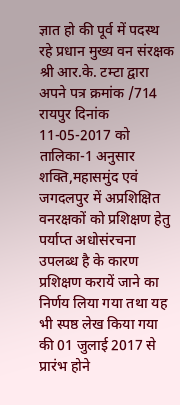ज्ञात हो की पूर्व में पदस्थ रहे प्रधान मुख्य वन संरक्षक श्री आर.के. टम्टा द्वारा अपने पत्र क्रमांक /714 रायपुर दिनांक 11-05-2017 को तालिका-1 अनुसार शक्ति,महासमुंद एवं जगदलपुर में अप्रशिक्षित वनरक्षकों को प्रशिक्षण हेतु पर्याप्त अधोसंरचना उपलब्ध है के कारण प्रशिक्षण करायें जाने का निर्णय लिया गया तथा यह भी स्पष्ठ लेख किया गया की 01 जुलाई 2017 से प्रारंभ होने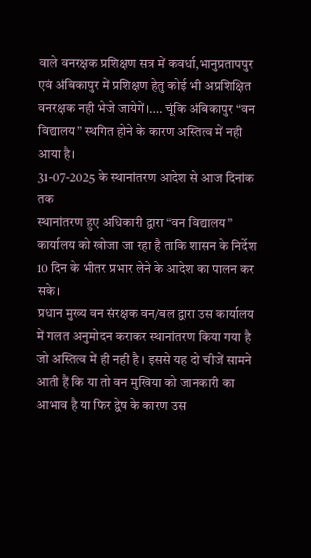वाले वनरक्षक प्रशिक्षण सत्र में कवर्धा,भानुप्रतापपुर एवं अंबिकापुर में प्रशिक्षण हेतु कोई भी अप्रशिक्षित वनरक्षक नही भेजे जायेगें।…. चूंकि अंबिकापुर “वन विद्यालय” स्थगित होने के कारण अस्तित्व में नही आया है।
31-07-2025 के स्थानांतरण आदेश से आज दिनांक तक
स्थानांतरण हुए अधिकारी द्वारा “वन विद्यालय” कार्यालय को खोजा जा रहा है ताकि शासन के निर्देश 10 दिन के भीतर प्रभार लेने के आदेश का पालन कर सके।
प्रधान मुख्य वन संरक्षक वन/बल द्वारा उस कार्यालय में गलत अनुमोदन कराकर स्थानांतरण किया गया है जो अस्तित्व में ही नही है । इससे यह दो चीजें सामने आती हैं कि या तो वन मुखिया को जानकारी का आभाव है या फिर द्वेष के कारण उस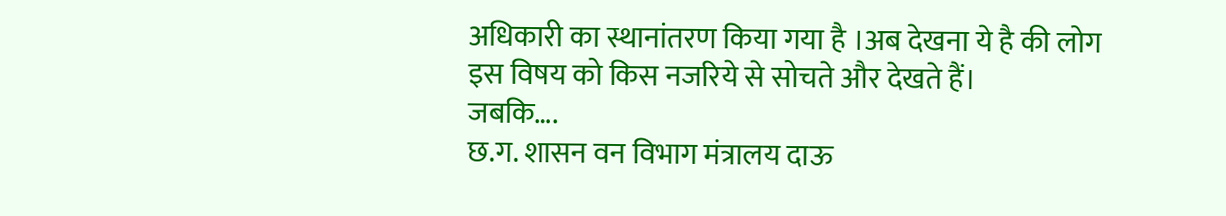अधिकारी का स्थानांतरण किया गया है ।अब देखना ये है की लोग इस विषय को किस नजरिये से सोचते और देखते हैं।
जबकि….
छ.ग. शासन वन विभाग मंत्रालय दाऊ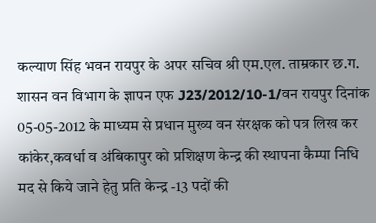कल्याण सिंह भवन रायपुर के अपर सचिव श्री एम.एल. ताम्रकार छ.ग. शासन वन विभाग के ज्ञापन एफ J23/2012/10-1/वन रायपुर दिनांक 05-05-2012 के माध्यम से प्रधान मुख्य वन संरक्षक को पत्र लिख कर कांकेर,कवर्धा व अंबिकापुर को प्रशिक्षण केन्द्र की स्थापना कैम्पा निधि मद से किये जाने हेतु प्रति केन्द्र -13 पदों की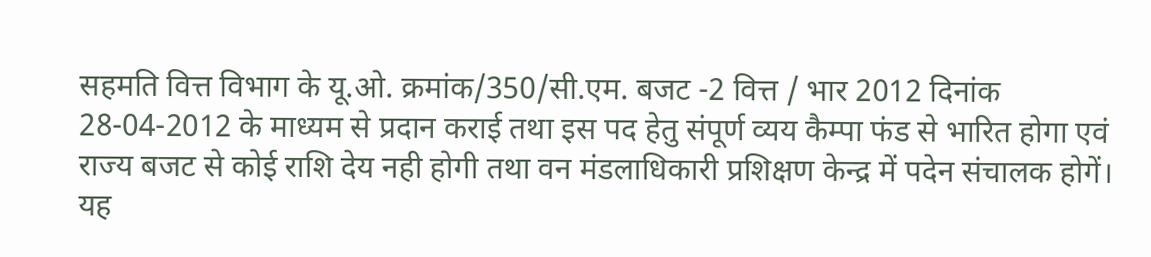सहमति वित्त विभाग के यू.ओ. क्रमांक/350/सी.एम. बजट -2 वित्त / भार 2012 दिनांक 28-04-2012 के माध्यम से प्रदान कराई तथा इस पद हेतु संपूर्ण व्यय कैम्पा फंड से भारित होगा एवं राज्य बजट से कोई राशि देय नही होगी तथा वन मंडलाधिकारी प्रशिक्षण केन्द्र में पदेन संचालक होगें।
यह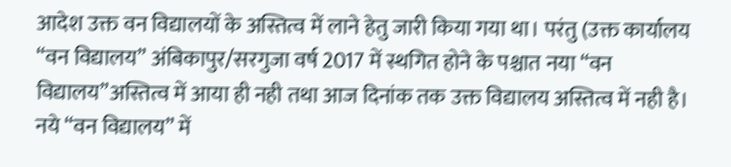आदेश उक्त वन विद्यालयों के अस्तित्व में लाने हेतु जारी किया गया था। परंतु (उक्त कार्यालय “वन विद्यालय” अंबिकापुर/सरगुजा वर्ष 2017 में स्थगित होने के पश्चात नया “वन विद्यालय”अस्तित्व में आया ही नही तथा आज दिनांक तक उक्त विद्यालय अस्तित्व में नही है।
नये “वन विद्यालय” में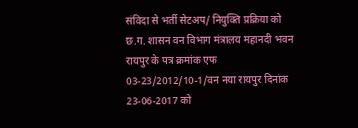संविदा से भर्ती सेटअप/ नियुक्ति प्रक्रिया को छ.ग. शासन वन विभाग मंत्रालय महानदी भवन रायपुर के पत्र क्रमांक एफ 03-23/2012/10-1/वन नया रायपुर दिनांक 23-06-2017 को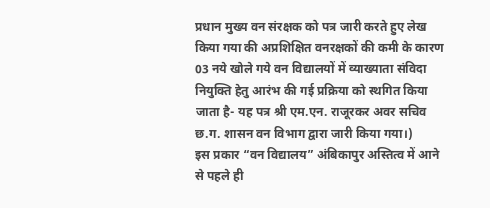प्रधान मुख्य वन संरक्षक को पत्र जारी करते हुए लेख किया गया की अप्रशिक्षित वनरक्षकों की कमी के कारण 03 नये खोले गये वन विद्यालयों में व्याख्याता संविदा नियुक्ति हेतु आरंभ की गई प्रक्रिया को स्थगित किया जाता है- यह पत्र श्री एम.एन. राजूरकर अवर सचिव छ.ग. शासन वन विभाग द्वारा जारी किया गया।)
इस प्रकार “वन विद्यालय” अंबिकापुर अस्तित्व में आने से पहले ही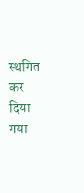स्थगित कर दिया गया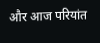और आज परियांत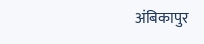अंबिकापुर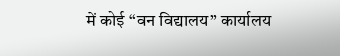में कोई “वन विद्यालय” कार्यालय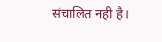संचालित नही है।